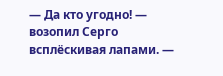— Да кто угодно! — возопил Серго всплёскивая лапами. —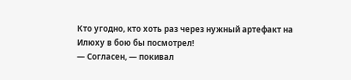Кто угодно, кто хоть раз через нужный артефакт на Илюху в бою бы посмотрел!
— Согласен, — покивал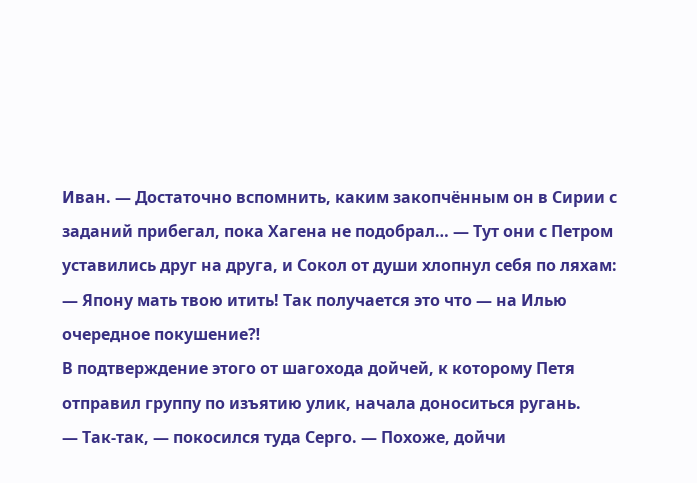Иван. — Достаточно вспомнить, каким закопчённым он в Сирии с заданий прибегал, пока Хагена не подобрал… — Тут они с Петром уставились друг на друга, и Сокол от души хлопнул себя по ляхам: — Япону мать твою итить! Так получается это что — на Илью очередное покушение⁈
В подтверждение этого от шагохода дойчей, к которому Петя отправил группу по изъятию улик, начала доноситься ругань.
— Так-так, — покосился туда Серго. — Похоже, дойчи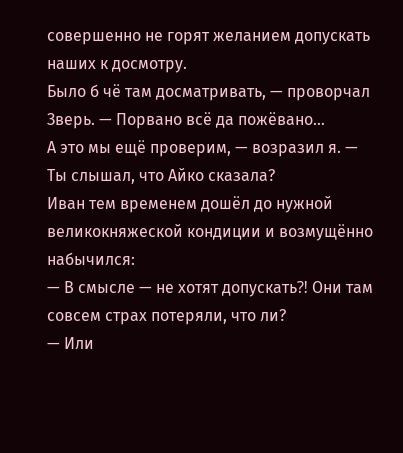совершенно не горят желанием допускать наших к досмотру.
Было б чё там досматривать, — проворчал Зверь. — Порвано всё да пожёвано…
А это мы ещё проверим, — возразил я. — Ты слышал, что Айко сказала?
Иван тем временем дошёл до нужной великокняжеской кондиции и возмущённо набычился:
— В смысле — не хотят допускать⁈ Они там совсем страх потеряли, что ли?
— Или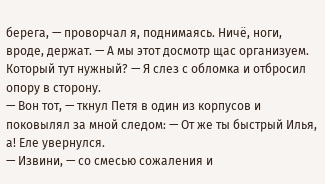берега, — проворчал я, поднимаясь. Ничё, ноги, вроде, держат. — А мы этот досмотр щас организуем. Который тут нужный? — Я слез с обломка и отбросил опору в сторону.
— Вон тот, — ткнул Петя в один из корпусов и поковылял за мной следом: — От же ты быстрый Илья, а! Еле увернулся.
— Извини, — со смесью сожаления и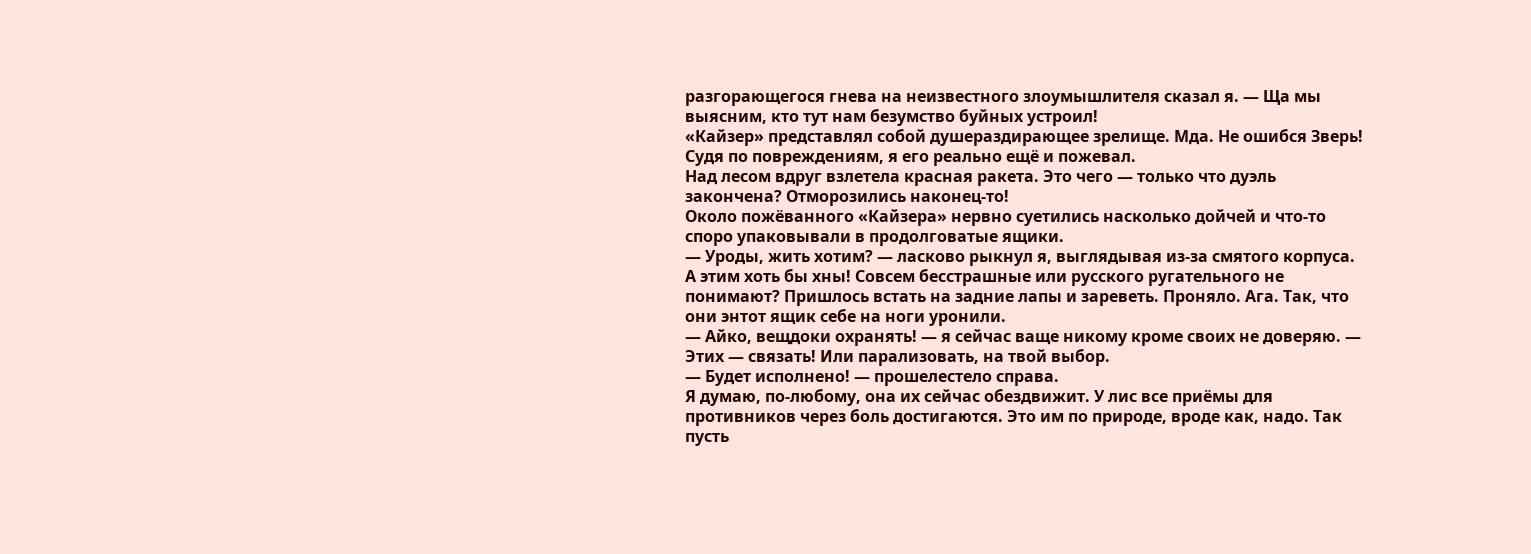разгорающегося гнева на неизвестного злоумышлителя сказал я. — Ща мы выясним, кто тут нам безумство буйных устроил!
«Кайзер» представлял собой душераздирающее зрелище. Мда. Не ошибся Зверь! Судя по повреждениям, я его реально ещё и пожевал.
Над лесом вдруг взлетела красная ракета. Это чего — только что дуэль закончена? Отморозились наконец-то!
Около пожёванного «Кайзера» нервно суетились насколько дойчей и что-то споро упаковывали в продолговатые ящики.
— Уроды, жить хотим? — ласково рыкнул я, выглядывая из-за смятого корпуса.
А этим хоть бы хны! Совсем бесстрашные или русского ругательного не понимают? Пришлось встать на задние лапы и зареветь. Проняло. Ага. Так, что они энтот ящик себе на ноги уронили.
— Айко, вещдоки охранять! — я сейчас ваще никому кроме своих не доверяю. — Этих — связать! Или парализовать, на твой выбор.
— Будет исполнено! — прошелестело справа.
Я думаю, по-любому, она их сейчас обездвижит. У лис все приёмы для противников через боль достигаются. Это им по природе, вроде как, надо. Так пусть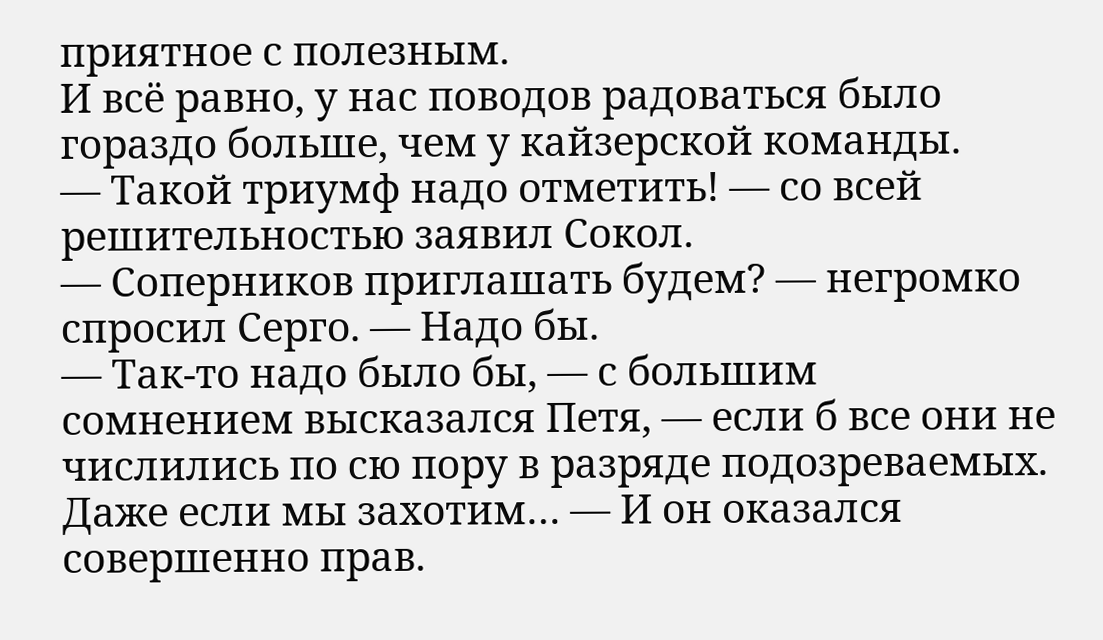приятное с полезным.
И всё равно, у нас поводов радоваться было гораздо больше, чем у кайзерской команды.
— Такой триумф надо отметить! — со всей решительностью заявил Сокол.
— Соперников приглашать будем? — негромко спросил Серго. — Надо бы.
— Так-то надо было бы, — с большим сомнением высказался Петя, — если б все они не числились по сю пору в разряде подозреваемых. Даже если мы захотим… — И он оказался совершенно прав.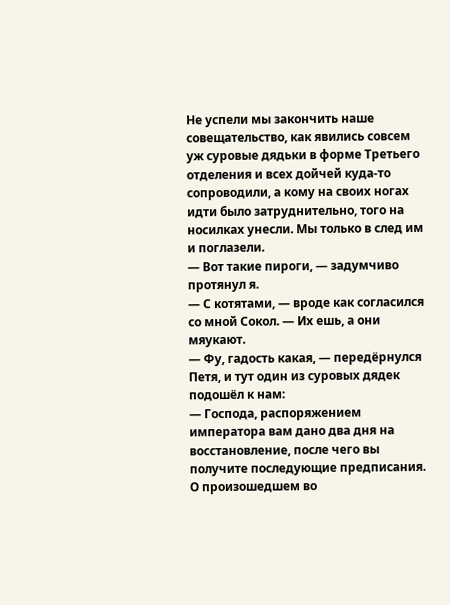Не успели мы закончить наше совещательство, как явились совсем уж суровые дядьки в форме Третьего отделения и всех дойчей куда-то сопроводили, а кому на своих ногах идти было затруднительно, того на носилках унесли. Мы только в след им и поглазели.
— Вот такие пироги, — задумчиво протянул я.
— С котятами, — вроде как согласился со мной Сокол. — Их ешь, а они мяукают.
— Фу, гадость какая, — передёрнулся Петя, и тут один из суровых дядек подошёл к нам:
— Господа, распоряжением императора вам дано два дня на восстановление, после чего вы получите последующие предписания. О произошедшем во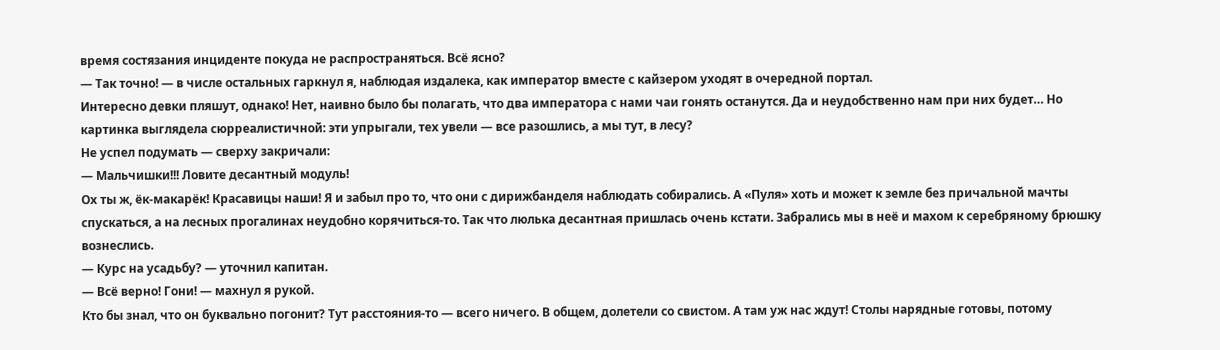время состязания инциденте покуда не распространяться. Всё ясно?
— Так точно! — в числе остальных гаркнул я, наблюдая издалека, как император вместе с кайзером уходят в очередной портал.
Интересно девки пляшут, однако! Нет, наивно было бы полагать, что два императора с нами чаи гонять останутся. Да и неудобственно нам при них будет… Но картинка выглядела сюрреалистичной: эти упрыгали, тех увели — все разошлись, а мы тут, в лесу?
Не успел подумать — сверху закричали:
— Мальчишки!!! Ловите десантный модуль!
Ох ты ж, ёк-макарёк! Красавицы наши! Я и забыл про то, что они с дирижбанделя наблюдать собирались. А «Пуля» хоть и может к земле без причальной мачты спускаться, а на лесных прогалинах неудобно корячиться-то. Так что люлька десантная пришлась очень кстати. Забрались мы в неё и махом к серебряному брюшку вознеслись.
— Курс на усадьбу? — уточнил капитан.
— Всё верно! Гони! — махнул я рукой.
Кто бы знал, что он буквально погонит? Тут расстояния-то — всего ничего. В общем, долетели со свистом. А там уж нас ждут! Столы нарядные готовы, потому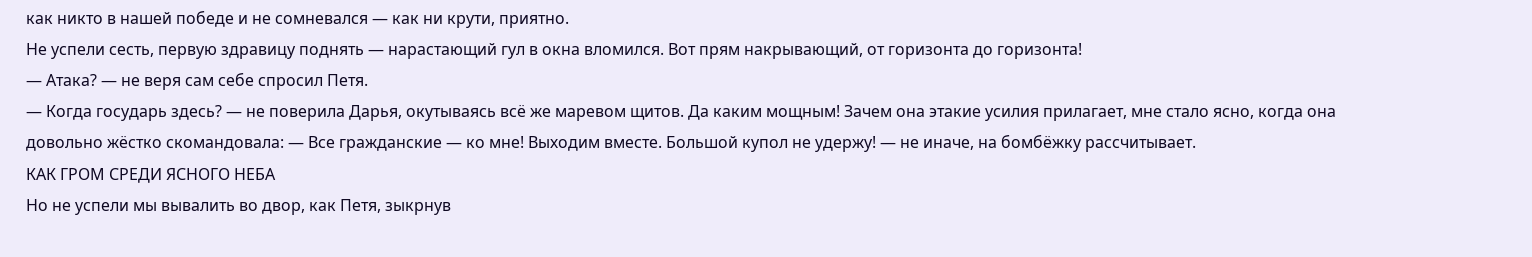как никто в нашей победе и не сомневался — как ни крути, приятно.
Не успели сесть, первую здравицу поднять — нарастающий гул в окна вломился. Вот прям накрывающий, от горизонта до горизонта!
— Атака? — не веря сам себе спросил Петя.
— Когда государь здесь? — не поверила Дарья, окутываясь всё же маревом щитов. Да каким мощным! Зачем она этакие усилия прилагает, мне стало ясно, когда она довольно жёстко скомандовала: — Все гражданские — ко мне! Выходим вместе. Большой купол не удержу! — не иначе, на бомбёжку рассчитывает.
КАК ГРОМ СРЕДИ ЯСНОГО НЕБА
Но не успели мы вывалить во двор, как Петя, зыкрнув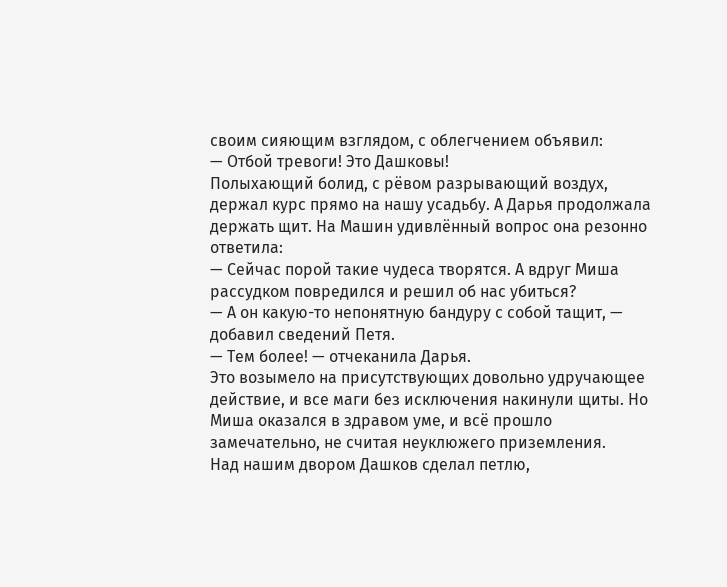своим сияющим взглядом, с облегчением объявил:
— Отбой тревоги! Это Дашковы!
Полыхающий болид, с рёвом разрывающий воздух, держал курс прямо на нашу усадьбу. А Дарья продолжала держать щит. На Машин удивлённый вопрос она резонно ответила:
— Сейчас порой такие чудеса творятся. А вдруг Миша рассудком повредился и решил об нас убиться?
— А он какую-то непонятную бандуру с собой тащит, — добавил сведений Петя.
— Тем более! — отчеканила Дарья.
Это возымело на присутствующих довольно удручающее действие, и все маги без исключения накинули щиты. Но Миша оказался в здравом уме, и всё прошло замечательно, не считая неуклюжего приземления.
Над нашим двором Дашков сделал петлю,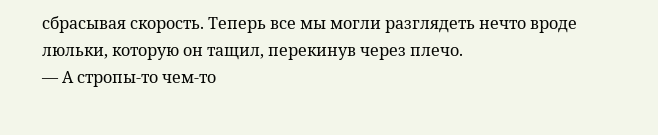сбрасывая скорость. Теперь все мы могли разглядеть нечто вроде люльки, которую он тащил, перекинув через плечо.
— А стропы-то чем-то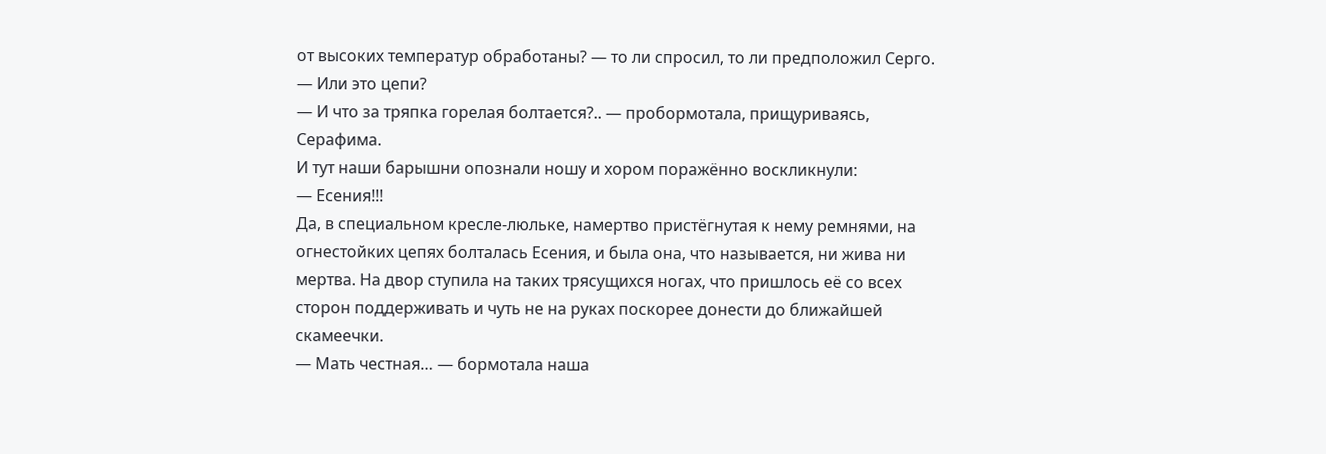от высоких температур обработаны? — то ли спросил, то ли предположил Серго. — Или это цепи?
— И что за тряпка горелая болтается?.. — пробормотала, прищуриваясь, Серафима.
И тут наши барышни опознали ношу и хором поражённо воскликнули:
— Есения!!!
Да, в специальном кресле-люльке, намертво пристёгнутая к нему ремнями, на огнестойких цепях болталась Есения, и была она, что называется, ни жива ни мертва. На двор ступила на таких трясущихся ногах, что пришлось её со всех сторон поддерживать и чуть не на руках поскорее донести до ближайшей скамеечки.
— Мать честная… — бормотала наша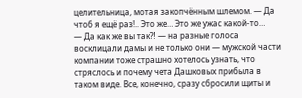целительница, мотая закопчённым шлемом. — Да чтоб я ещё раз!.. Это же… Это же ужас какой-то…
— Да как же вы так⁈ — на разные голоса восклицали дамы и не только они — мужской части компании тоже страшно хотелось узнать, что стряслось и почему чета Дашковых прибыла в таком виде. Все, конечно, сразу сбросили щиты и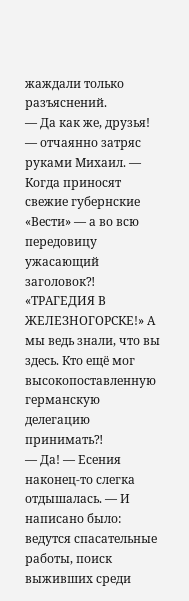жаждали только разъяснений.
— Да как же, друзья! — отчаянно затряс руками Михаил. — Когда приносят свежие губернские «Вести» — а во всю передовицу ужасающий заголовок⁈ «ТРАГЕДИЯ В ЖЕЛЕЗНОГОРСКЕ!» А мы ведь знали, что вы здесь. Кто ещё мог высокопоставленную германскую делегацию принимать⁈
— Да! — Есения наконец-то слегка отдышалась. — И написано было: ведутся спасательные работы, поиск выживших среди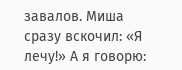завалов. Миша сразу вскочил: «Я лечу!» А я говорю: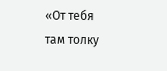«От тебя там толку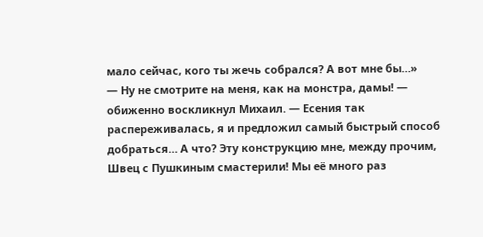мало сейчас, кого ты жечь собрался? А вот мне бы…»
— Ну не смотрите на меня, как на монстра, дамы! — обиженно воскликнул Михаил. — Есения так распереживалась, я и предложил самый быстрый способ добраться… А что? Эту конструкцию мне, между прочим, Швец с Пушкиным смастерили! Мы её много раз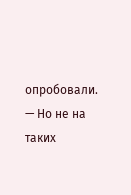опробовали.
— Но не на таких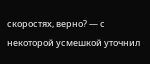скоростях, верно? — с некоторой усмешкой уточнил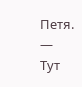Петя.
— Тут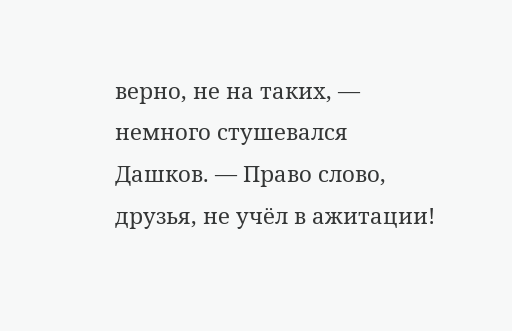верно, не на таких, — немного стушевался Дашков. — Право слово, друзья, не учёл в ажитации!